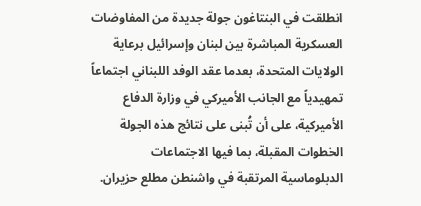انطلقت في البنتاغون جولة جديدة من المفاوضات العسكرية المباشرة بين لبنان وإسرائيل برعاية الولايات المتحدة، بعدما عقد الوفد اللبناني اجتماعاً تمهيدياً مع الجانب الأميركي في وزارة الدفاع الأميركية، على أن تُبنى على نتائج هذه الجولة الخطوات المقبلة، بما فيها الاجتماعات الدبلوماسية المرتقبة في واشنطن مطلع حزيران.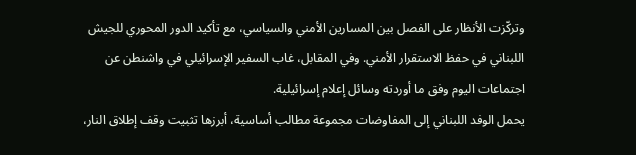وتركّزت الأنظار على الفصل بين المسارين الأمني والسياسي، مع تأكيد الدور المحوري للجيش اللبناني في حفظ الاستقرار الأمني. وفي المقابل، غاب السفير الإسرائيلي في واشنطن عن اجتماعات اليوم وفق ما أوردته وسائل إعلام إسرائيلية.
يحمل الوفد اللبناني إلى المفاوضات مجموعة مطالب أساسية، أبرزها تثبيت وقف إطلاق النار،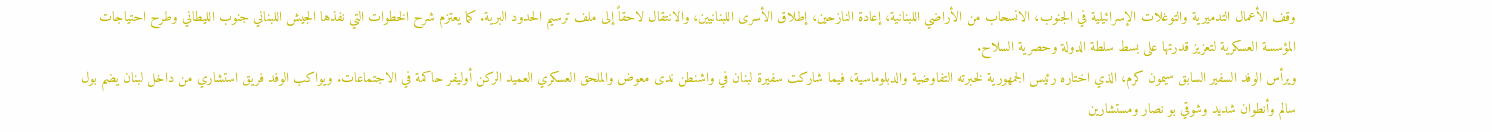وقف الأعمال التدميرية والتوغلات الإسرائيلية في الجنوب، الانسحاب من الأراضي اللبنانية، إعادة النازحين، إطلاق الأسرى اللبنانيين، والانتقال لاحقاً إلى ملف ترسيم الحدود البرية. كما يعتزم شرح الخطوات التي نفذها الجيش اللبناني جنوب الليطاني وطرح احتياجات المؤسسة العسكرية لتعزيز قدرتها على بسط سلطة الدولة وحصرية السلاح.
ويرأس الوفد السفير السابق سيمون كرم، الذي اختاره رئيس الجمهورية لخبرته التفاوضية والدبلوماسية، فيما شاركت سفيرة لبنان في واشنطن ندى معوض والملحق العسكري العميد الركن أوليفر حاكمة في الاجتماعات. ويواكب الوفد فريق استشاري من داخل لبنان يضم بول سالم وأنطوان شديد وشوقي بو نصار ومستشارين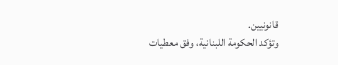قانونيين.
وتؤكد الحكومة اللبنانية، وفق معطيات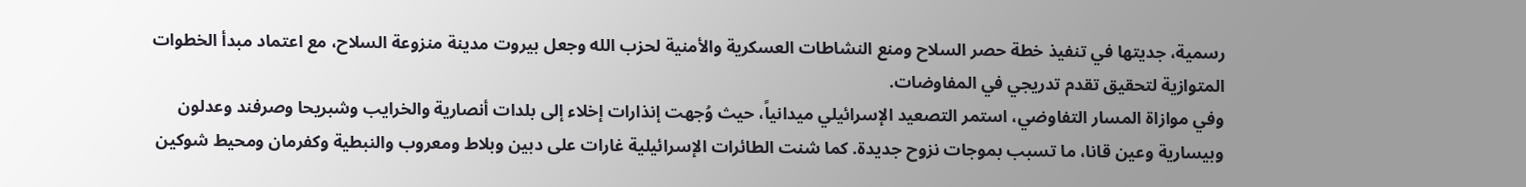رسمية، جديتها في تنفيذ خطة حصر السلاح ومنع النشاطات العسكرية والأمنية لحزب الله وجعل بيروت مدينة منزوعة السلاح، مع اعتماد مبدأ الخطوات المتوازية لتحقيق تقدم تدريجي في المفاوضات.
وفي موازاة المسار التفاوضي، استمر التصعيد الإسرائيلي ميدانياً، حيث وُجهت إنذارات إخلاء إلى بلدات أنصارية والخرايب وشبريحا وصرفند وعدلون وبيسارية وعين قانا، ما تسبب بموجات نزوح جديدة. كما شنت الطائرات الإسرائيلية غارات على دبين وبلاط ومعروب والنبطية وكفرمان ومحيط شوكين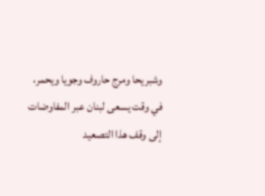وشبريحا ومرج حاروف وجويا ويحمر، في وقت يسعى لبنان عبر المفاوضات إلى وقف هذا التصعيد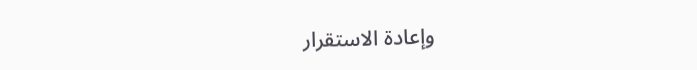وإعادة الاستقرار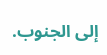إلى الجنوب.